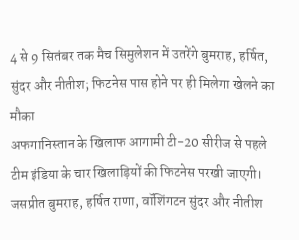4 से 9 सितंबर तक मैच सिमुलेशन में उतरेंगे बुमराह, हर्षित, सुंदर और नीतीश; फिटनेस पास होने पर ही मिलेगा खेलने का मौका
अफगानिस्तान के खिलाफ आगामी टी-20 सीरीज से पहले टीम इंडिया के चार खिलाड़ियों की फिटनेस परखी जाएगी। जसप्रीत बुमराह, हर्षित राणा, वॉशिंगटन सुंदर और नीतीश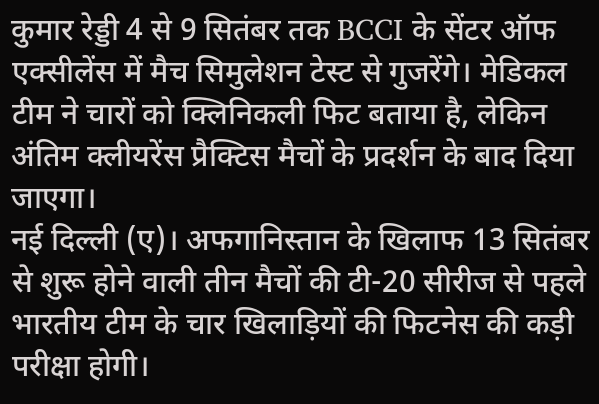कुमार रेड्डी 4 से 9 सितंबर तक BCCI के सेंटर ऑफ एक्सीलेंस में मैच सिमुलेशन टेस्ट से गुजरेंगे। मेडिकल टीम ने चारों को क्लिनिकली फिट बताया है, लेकिन अंतिम क्लीयरेंस प्रैक्टिस मैचों के प्रदर्शन के बाद दिया जाएगा।
नई दिल्ली (ए)। अफगानिस्तान के खिलाफ 13 सितंबर से शुरू होने वाली तीन मैचों की टी-20 सीरीज से पहले भारतीय टीम के चार खिलाड़ियों की फिटनेस की कड़ी परीक्षा होगी।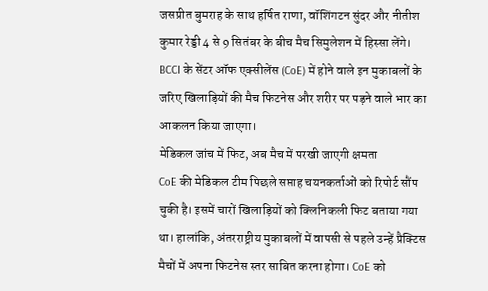जसप्रीत बुमराह के साथ हर्षित राणा, वॉशिंगटन सुंदर और नीतीश कुमार रेड्डी 4 से 9 सितंबर के बीच मैच सिमुलेशन में हिस्सा लेंगे। BCCI के सेंटर ऑफ एक्सीलेंस (CoE) में होने वाले इन मुकाबलों के जरिए खिलाड़ियों की मैच फिटनेस और शरीर पर पड़ने वाले भार का आकलन किया जाएगा।
मेडिकल जांच में फिट, अब मैच में परखी जाएगी क्षमता
CoE की मेडिकल टीम पिछले सप्ताह चयनकर्ताओं को रिपोर्ट सौंप चुकी है। इसमें चारों खिलाड़ियों को क्लिनिकली फिट बताया गया था। हालांकि, अंतरराष्ट्रीय मुकाबलों में वापसी से पहले उन्हें प्रैक्टिस मैचों में अपना फिटनेस स्तर साबित करना होगा। CoE को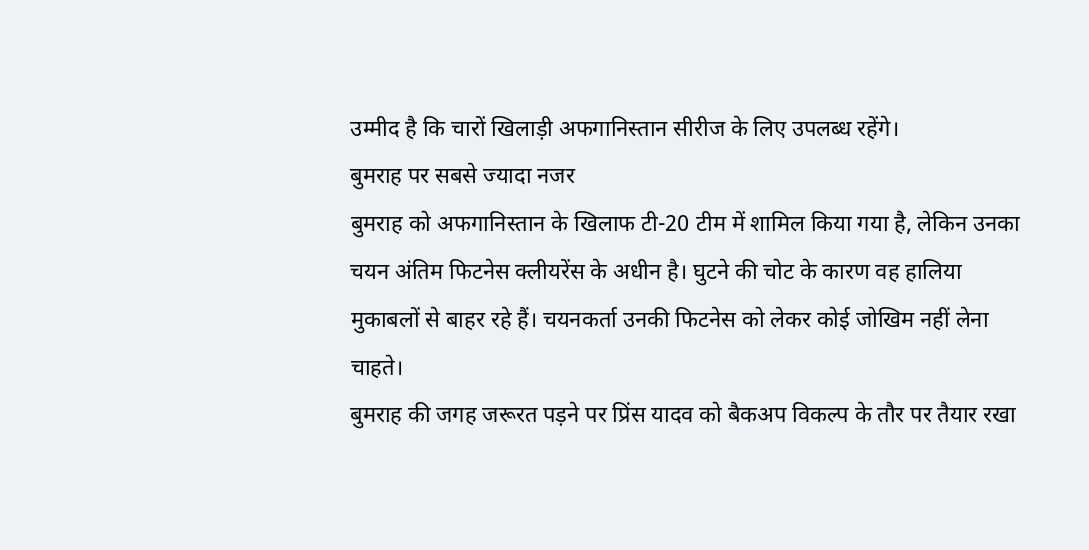उम्मीद है कि चारों खिलाड़ी अफगानिस्तान सीरीज के लिए उपलब्ध रहेंगे।
बुमराह पर सबसे ज्यादा नजर
बुमराह को अफगानिस्तान के खिलाफ टी-20 टीम में शामिल किया गया है, लेकिन उनका चयन अंतिम फिटनेस क्लीयरेंस के अधीन है। घुटने की चोट के कारण वह हालिया मुकाबलों से बाहर रहे हैं। चयनकर्ता उनकी फिटनेस को लेकर कोई जोखिम नहीं लेना चाहते।
बुमराह की जगह जरूरत पड़ने पर प्रिंस यादव को बैकअप विकल्प के तौर पर तैयार रखा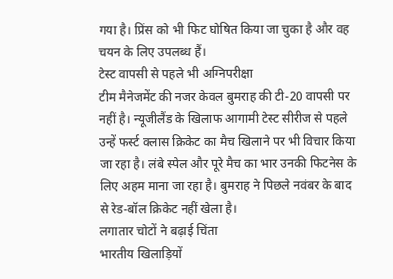गया है। प्रिंस को भी फिट घोषित किया जा चुका है और वह चयन के लिए उपलब्ध हैं।
टेस्ट वापसी से पहले भी अग्निपरीक्षा
टीम मैनेजमेंट की नजर केवल बुमराह की टी-20 वापसी पर नहीं है। न्यूजीलैंड के खिलाफ आगामी टेस्ट सीरीज से पहले उन्हें फर्स्ट क्लास क्रिकेट का मैच खिलाने पर भी विचार किया जा रहा है। लंबे स्पेल और पूरे मैच का भार उनकी फिटनेस के लिए अहम माना जा रहा है। बुमराह ने पिछले नवंबर के बाद से रेड-बॉल क्रिकेट नहीं खेला है।
लगातार चोटों ने बढ़ाई चिंता
भारतीय खिलाड़ियों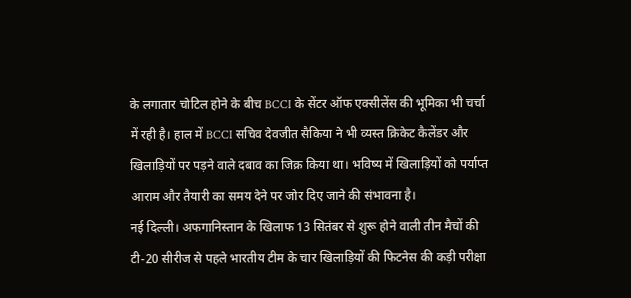के लगातार चोटिल होने के बीच BCCI के सेंटर ऑफ एक्सीलेंस की भूमिका भी चर्चा में रही है। हाल में BCCI सचिव देवजीत सैकिया ने भी व्यस्त क्रिकेट कैलेंडर और खिलाड़ियों पर पड़ने वाले दबाव का जिक्र किया था। भविष्य में खिलाड़ियों को पर्याप्त आराम और तैयारी का समय देने पर जोर दिए जाने की संभावना है।
नई दिल्ली। अफगानिस्तान के खिलाफ 13 सितंबर से शुरू होने वाली तीन मैचों की टी-20 सीरीज से पहले भारतीय टीम के चार खिलाड़ियों की फिटनेस की कड़ी परीक्षा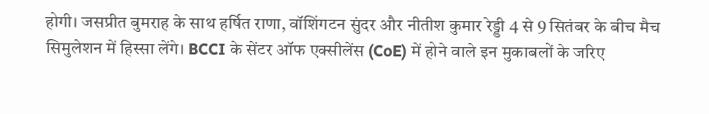होगी। जसप्रीत बुमराह के साथ हर्षित राणा, वॉशिंगटन सुंदर और नीतीश कुमार रेड्डी 4 से 9 सितंबर के बीच मैच सिमुलेशन में हिस्सा लेंगे। BCCI के सेंटर ऑफ एक्सीलेंस (CoE) में होने वाले इन मुकाबलों के जरिए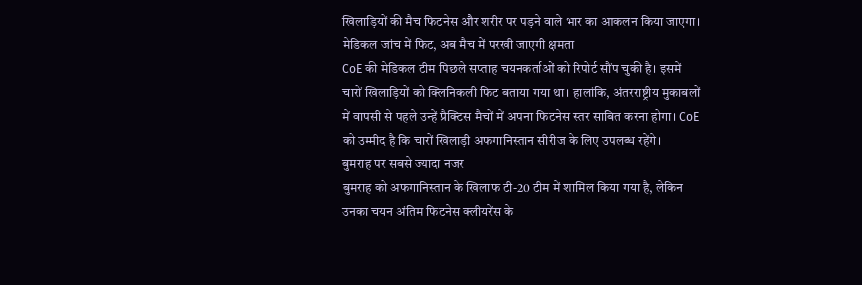खिलाड़ियों की मैच फिटनेस और शरीर पर पड़ने वाले भार का आकलन किया जाएगा।
मेडिकल जांच में फिट, अब मैच में परखी जाएगी क्षमता
CoE की मेडिकल टीम पिछले सप्ताह चयनकर्ताओं को रिपोर्ट सौंप चुकी है। इसमें चारों खिलाड़ियों को क्लिनिकली फिट बताया गया था। हालांकि, अंतरराष्ट्रीय मुकाबलों में वापसी से पहले उन्हें प्रैक्टिस मैचों में अपना फिटनेस स्तर साबित करना होगा। CoE को उम्मीद है कि चारों खिलाड़ी अफगानिस्तान सीरीज के लिए उपलब्ध रहेंगे।
बुमराह पर सबसे ज्यादा नजर
बुमराह को अफगानिस्तान के खिलाफ टी-20 टीम में शामिल किया गया है, लेकिन उनका चयन अंतिम फिटनेस क्लीयरेंस के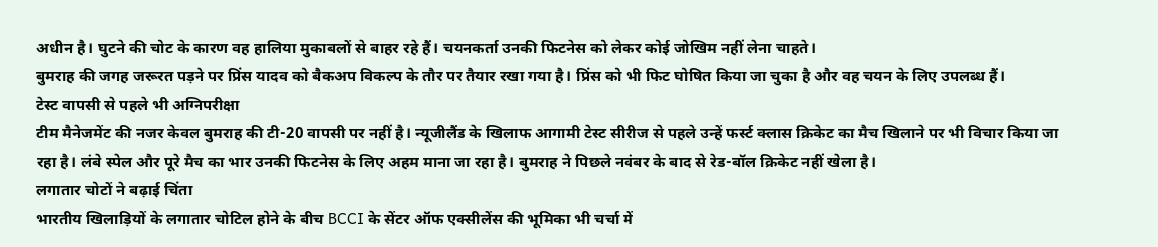अधीन है। घुटने की चोट के कारण वह हालिया मुकाबलों से बाहर रहे हैं। चयनकर्ता उनकी फिटनेस को लेकर कोई जोखिम नहीं लेना चाहते।
बुमराह की जगह जरूरत पड़ने पर प्रिंस यादव को बैकअप विकल्प के तौर पर तैयार रखा गया है। प्रिंस को भी फिट घोषित किया जा चुका है और वह चयन के लिए उपलब्ध हैं।
टेस्ट वापसी से पहले भी अग्निपरीक्षा
टीम मैनेजमेंट की नजर केवल बुमराह की टी-20 वापसी पर नहीं है। न्यूजीलैंड के खिलाफ आगामी टेस्ट सीरीज से पहले उन्हें फर्स्ट क्लास क्रिकेट का मैच खिलाने पर भी विचार किया जा रहा है। लंबे स्पेल और पूरे मैच का भार उनकी फिटनेस के लिए अहम माना जा रहा है। बुमराह ने पिछले नवंबर के बाद से रेड-बॉल क्रिकेट नहीं खेला है।
लगातार चोटों ने बढ़ाई चिंता
भारतीय खिलाड़ियों के लगातार चोटिल होने के बीच BCCI के सेंटर ऑफ एक्सीलेंस की भूमिका भी चर्चा में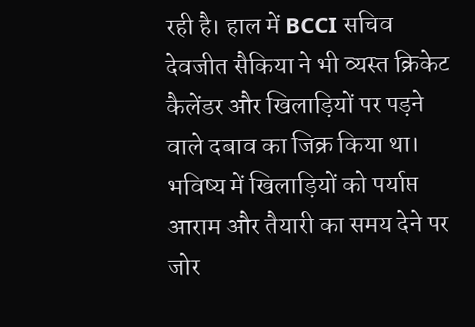रही है। हाल में BCCI सचिव देवजीत सैकिया ने भी व्यस्त क्रिकेट कैलेंडर और खिलाड़ियों पर पड़ने वाले दबाव का जिक्र किया था। भविष्य में खिलाड़ियों को पर्याप्त आराम और तैयारी का समय देने पर जोर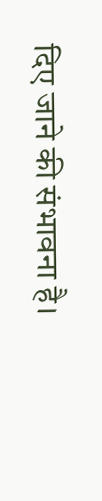दिए जाने की संभावना है।